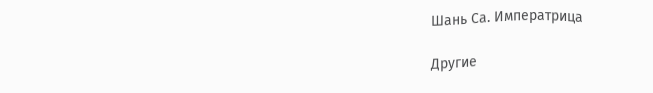Шань Са. Императрица

Другие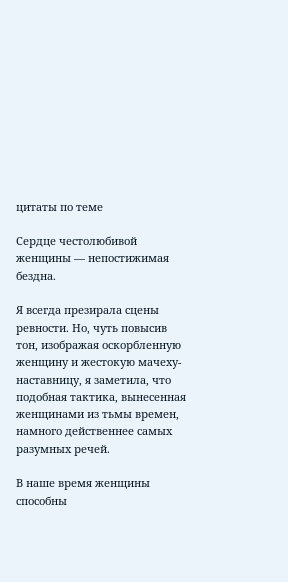цитаты по теме

Сердце честолюбивой женщины — непостижимая бездна.

Я всегда презирала сцены ревности. Но, чуть повысив тон, изображая оскорбленную женщину и жестокую мачеху-наставницу, я заметила, что подобная тактика, вынесенная женщинами из тьмы времен, намного действеннее самых разумных речей.

В наше время женщины способны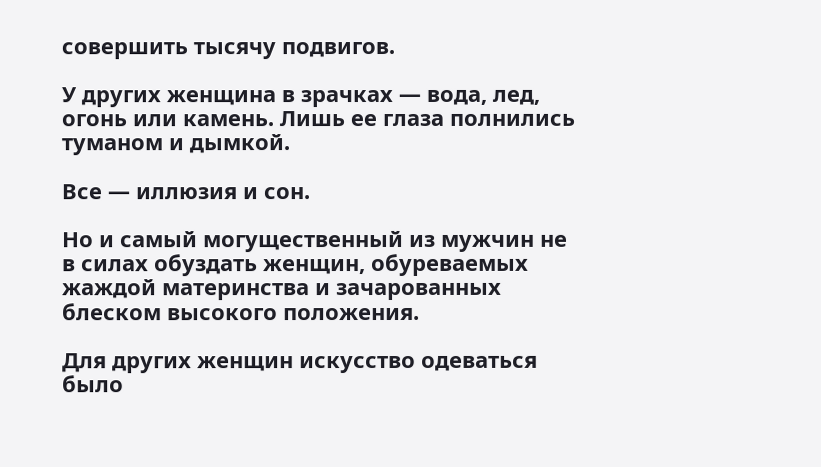совершить тысячу подвигов.

У других женщина в зрачках — вода, лед, огонь или камень. Лишь ее глаза полнились туманом и дымкой.

Все — иллюзия и сон.

Но и самый могущественный из мужчин не в силах обуздать женщин, обуреваемых жаждой материнства и зачарованных блеском высокого положения.

Для других женщин искусство одеваться было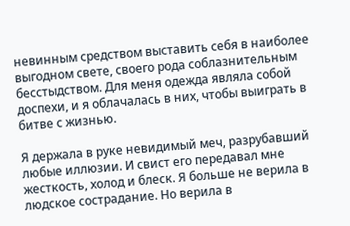невинным средством выставить себя в наиболее выгодном свете, своего рода соблазнительным бесстыдством. Для меня одежда являла собой доспехи, и я облачалась в них, чтобы выиграть в битве с жизнью.

Я держала в руке невидимый меч, разрубавший любые иллюзии. И свист его передавал мне жесткость, холод и блеск. Я больше не верила в людское сострадание. Но верила в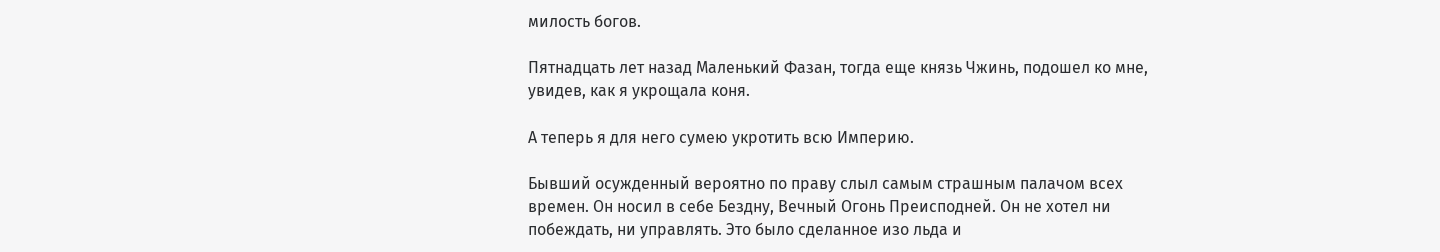милость богов.

Пятнадцать лет назад Маленький Фазан, тогда еще князь Чжинь, подошел ко мне, увидев, как я укрощала коня.

А теперь я для него сумею укротить всю Империю.

Бывший осужденный вероятно по праву слыл самым страшным палачом всех времен. Он носил в себе Бездну, Вечный Огонь Преисподней. Он не хотел ни побеждать, ни управлять. Это было сделанное изо льда и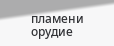пламени орудие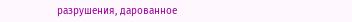разрушения, дарованное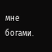мне богами.